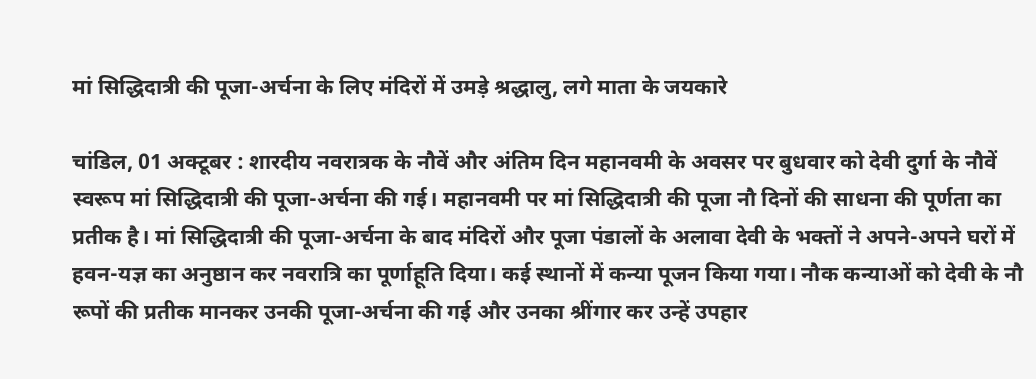मां सिद्धिदात्री की पूजा-अर्चना के लिए मंदिरों में उमड़े श्रद्धालु, लगे माता के जयकारे

चांडिल, 01 अक्टूबर : शारदीय नवरात्रक के नौवें और अंतिम दिन महानवमी के अवसर पर बुधवार को देवी दुर्गा के नौवें स्वरूप मां सिद्धिदात्री की पूजा-अर्चना की गई। महानवमी पर मां सिद्धिदात्री की पूजा नौ दिनों की साधना की पूर्णता का प्रतीक है। मां सिद्धिदात्री की पूजा-अर्चना के बाद मंदिरों और पूजा पंडालों के अलावा देवी के भक्तों ने अपने-अपने घरों में हवन-यज्ञ का अनुष्ठान कर नवरात्रि का पूर्णाहूति दिया। कई स्थानों में कन्या पूजन किया गया। नौक कन्याओं को देवी के नौ रूपों की प्रतीक मानकर उनकी पूजा-अर्चना की गई और उनका श्रींगार कर उन्हें उपहार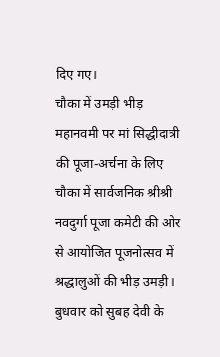दिए गए।
चौका में उमड़ी भीड़
महानवमी पर मां सिद्धीदात्री की पूजा-अर्चना के लिए चौका में सार्वजनिक श्रीश्री नवदुर्गा पूजा कमेटी की ओर से आयोजित पूजनोत्सव में श्रद्धालुओं की भीड़ उमड़ी। बुधवार को सुबह देवी के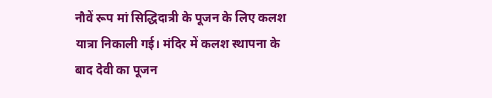नौवें रूप मां सिद्धिदात्री के पूजन के लिए कलश यात्रा निकाली गई। मंदिर में कलश स्थापना के बाद देवी का पूजन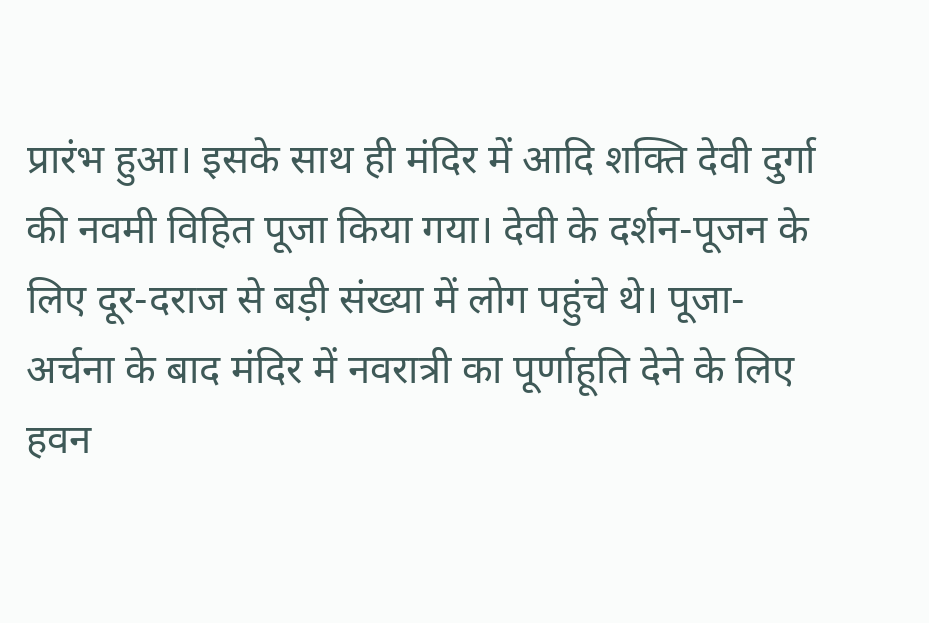प्रारंभ हुआ। इसके साथ ही मंदिर में आदि शक्ति देवी दुर्गा की नवमी विहित पूजा किया गया। देवी के दर्शन-पूजन के लिए दूर-दराज से बड़ी संख्या में लोग पहुंचे थे। पूजा-अर्चना के बाद मंदिर में नवरात्री का पूर्णाहूति देने के लिए हवन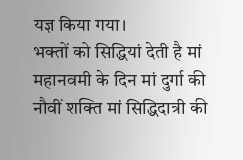यज्ञ किया गया।
भक्तों को सिद्धियां देती है मां
महानवमी के दिन मां दुर्गा की नौवीं शक्ति मां सिद्धिदात्री की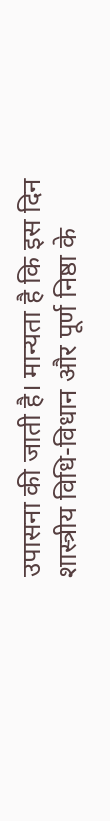उपासना की जाती है। मान्यता है कि इस दिन शास्त्रीय विधि-विधान और पूर्ण निष्ठा के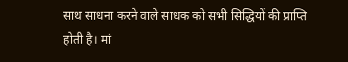साथ साधना करने वाले साधक को सभी सिद्धियों की प्राप्ति होती है। मां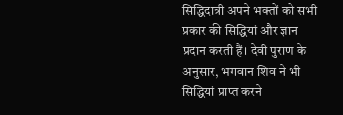सिद्धिदात्री अपने भक्तों को सभी प्रकार की सिद्धियां और ज्ञान प्रदान करती हैं। देवी पुराण के अनुसार, भगवान शिव ने भी सिद्धियां प्राप्त करने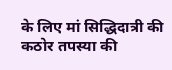के लिए मां सिद्धिदात्री की कठोर तपस्या की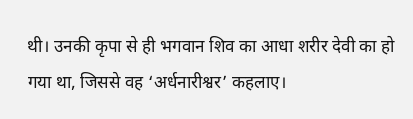थी। उनकी कृपा से ही भगवान शिव का आधा शरीर देवी का हो गया था, जिससे वह ‘अर्धनारीश्वर’ कहलाए।